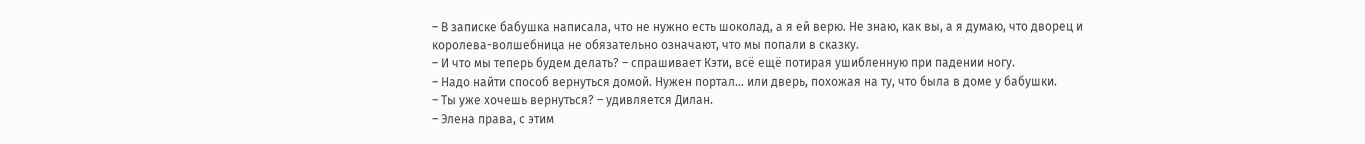– В записке бабушка написала, что не нужно есть шоколад, а я ей верю. Не знаю, как вы, а я думаю, что дворец и королева-волшебница не обязательно означают, что мы попали в сказку.
– И что мы теперь будем делать? – спрашивает Кэти, всё ещё потирая ушибленную при падении ногу.
– Надо найти способ вернуться домой. Нужен портал… или дверь, похожая на ту, что была в доме у бабушки.
– Ты уже хочешь вернуться? – удивляется Дилан.
– Элена права, с этим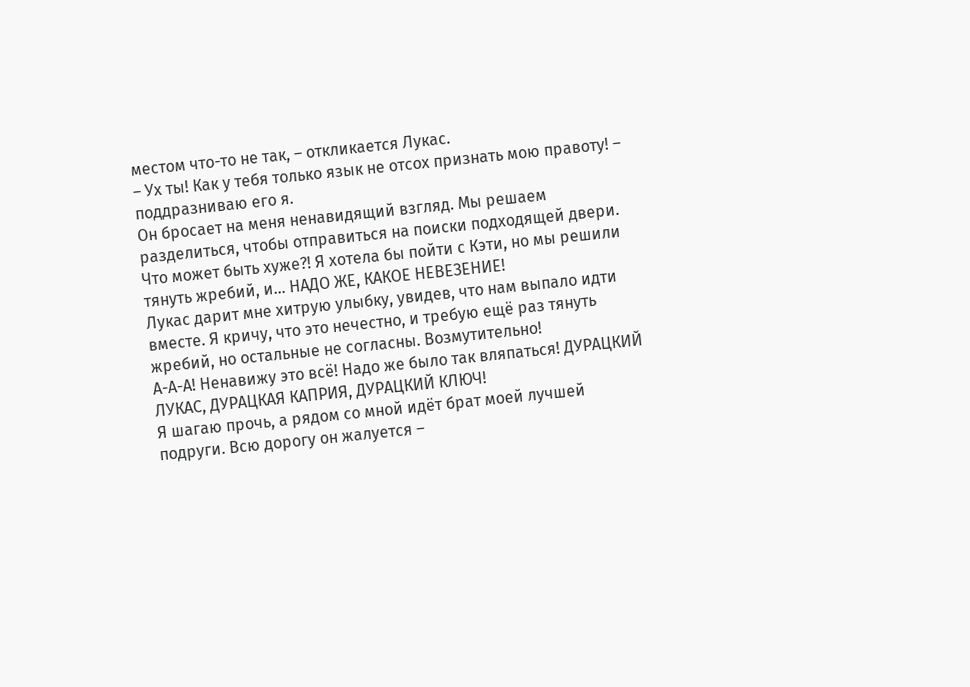местом что-то не так, – откликается Лукас.
– Ух ты! Как у тебя только язык не отсох признать мою правоту! – поддразниваю его я.
Он бросает на меня ненавидящий взгляд. Мы решаем разделиться, чтобы отправиться на поиски подходящей двери. Что может быть хуже?! Я хотела бы пойти с Кэти, но мы решили тянуть жребий, и… НАДО ЖЕ, КАКОЕ НЕВЕЗЕНИЕ!
Лукас дарит мне хитрую улыбку, увидев, что нам выпало идти вместе. Я кричу, что это нечестно, и требую ещё раз тянуть жребий, но остальные не согласны. Возмутительно!
А-А-А! Ненавижу это всё! Надо же было так вляпаться! ДУРАЦКИЙ ЛУКАС, ДУРАЦКАЯ КАПРИЯ, ДУРАЦКИЙ КЛЮЧ!
Я шагаю прочь, а рядом со мной идёт брат моей лучшей подруги. Всю дорогу он жалуется –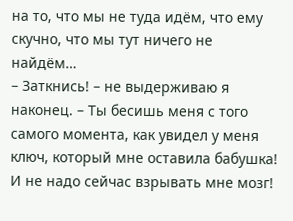на то, что мы не туда идём, что ему скучно, что мы тут ничего не найдём…
– Заткнись! – не выдерживаю я наконец. – Ты бесишь меня с того самого момента, как увидел у меня ключ, который мне оставила бабушка! И не надо сейчас взрывать мне мозг!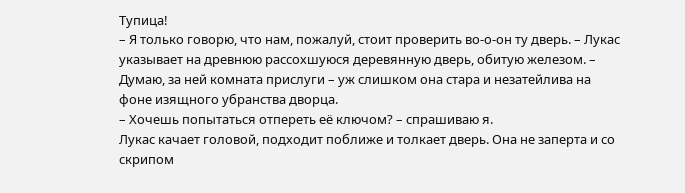Тупица!
– Я только говорю, что нам, пожалуй, стоит проверить во‐о-он ту дверь. – Лукас указывает на древнюю рассохшуюся деревянную дверь, обитую железом. – Думаю, за ней комната прислуги – уж слишком она стара и незатейлива на фоне изящного убранства дворца.
– Хочешь попытаться отпереть её ключом? – спрашиваю я.
Лукас качает головой, подходит поближе и толкает дверь. Она не заперта и со скрипом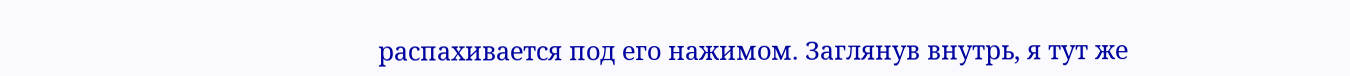распахивается под его нажимом. Заглянув внутрь, я тут же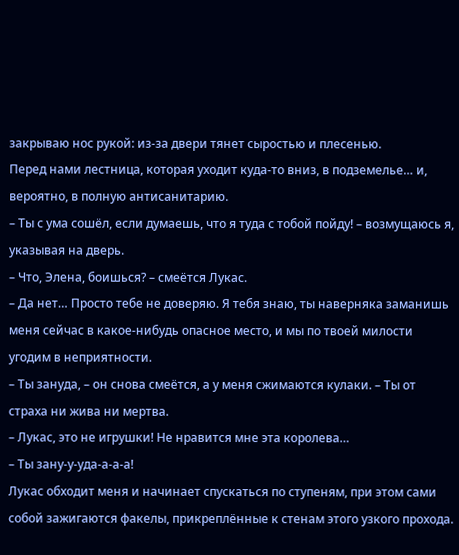закрываю нос рукой: из-за двери тянет сыростью и плесенью.
Перед нами лестница, которая уходит куда-то вниз, в подземелье… и, вероятно, в полную антисанитарию.
– Ты с ума сошёл, если думаешь, что я туда с тобой пойду! – возмущаюсь я, указывая на дверь.
– Что, Элена, боишься? – смеётся Лукас.
– Да нет… Просто тебе не доверяю. Я тебя знаю, ты наверняка заманишь меня сейчас в какое-нибудь опасное место, и мы по твоей милости угодим в неприятности.
– Ты зануда, – он снова смеётся, а у меня сжимаются кулаки. – Ты от страха ни жива ни мертва.
– Лукас, это не игрушки! Не нравится мне эта королева…
– Ты зану-у-уда-а-а-а!
Лукас обходит меня и начинает спускаться по ступеням, при этом сами собой зажигаются факелы, прикреплённые к стенам этого узкого прохода.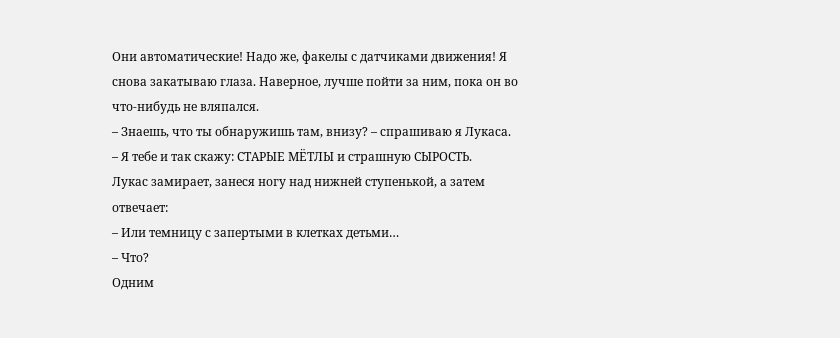Они автоматические! Надо же, факелы с датчиками движения! Я снова закатываю глаза. Наверное, лучше пойти за ним, пока он во что-нибудь не вляпался.
– Знаешь, что ты обнаружишь там, внизу? – спрашиваю я Лукаса. – Я тебе и так скажу: СТАРЫЕ МЁТЛЫ и страшную СЫРОСТЬ.
Лукас замирает, занеся ногу над нижней ступенькой, а затем отвечает:
– Или темницу с запертыми в клетках детьми…
– Что?
Одним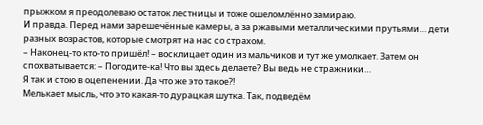прыжком я преодолеваю остаток лестницы и тоже ошеломлённо замираю.
И правда. Перед нами зарешечённые камеры, а за ржавыми металлическими прутьями… дети разных возрастов, которые смотрят на нас со страхом.
– Наконец-то кто-то пришёл! – восклицает один из мальчиков и тут же умолкает. Затем он спохватывается: – Погодите-ка! Что вы здесь делаете? Вы ведь не стражники…
Я так и стою в оцепенении. Да что же это такое?!
Мелькает мысль, что это какая-то дурацкая шутка. Так, подведём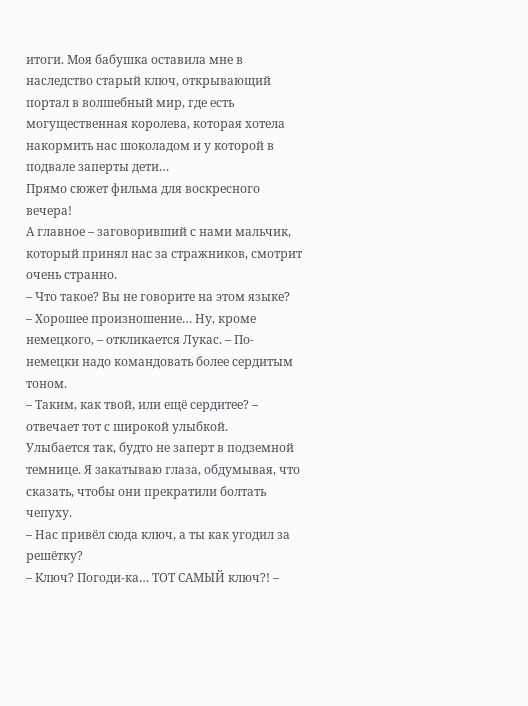итоги. Моя бабушка оставила мне в наследство старый ключ, открывающий портал в волшебный мир, где есть могущественная королева, которая хотела накормить нас шоколадом и у которой в подвале заперты дети…
Прямо сюжет фильма для воскресного вечера!
А главное – заговоривший с нами мальчик, который принял нас за стражников, смотрит очень странно.
– Что такое? Вы не говорите на этом языке?
– Хорошее произношение… Ну, кроме немецкого, – откликается Лукас. – По-немецки надо командовать более сердитым тоном.
– Таким, как твой, или ещё сердитее? – отвечает тот с широкой улыбкой.
Улыбается так, будто не заперт в подземной темнице. Я закатываю глаза, обдумывая, что сказать, чтобы они прекратили болтать чепуху.
– Нас привёл сюда ключ, а ты как угодил за решётку?
– Ключ? Погоди-ка… ТОТ САМЫЙ ключ?! –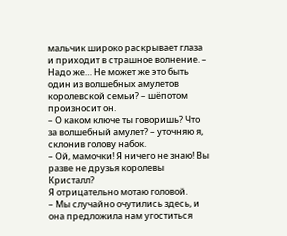мальчик широко раскрывает глаза и приходит в страшное волнение. – Надо же… Не может же это быть один из волшебных амулетов королевской семьи? – шёпотом произносит он.
– О каком ключе ты говоришь? Что за волшебный амулет? – уточняю я, склонив голову набок.
– Ой, мамочки! Я ничего не знаю! Вы разве не друзья королевы Кристалл?
Я отрицательно мотаю головой.
– Мы случайно очутились здесь, и она предложила нам угоститься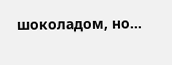шоколадом, но…